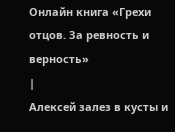Онлайн книга «Грехи отцов. За ревность и верность»
|
Алексей залез в кусты и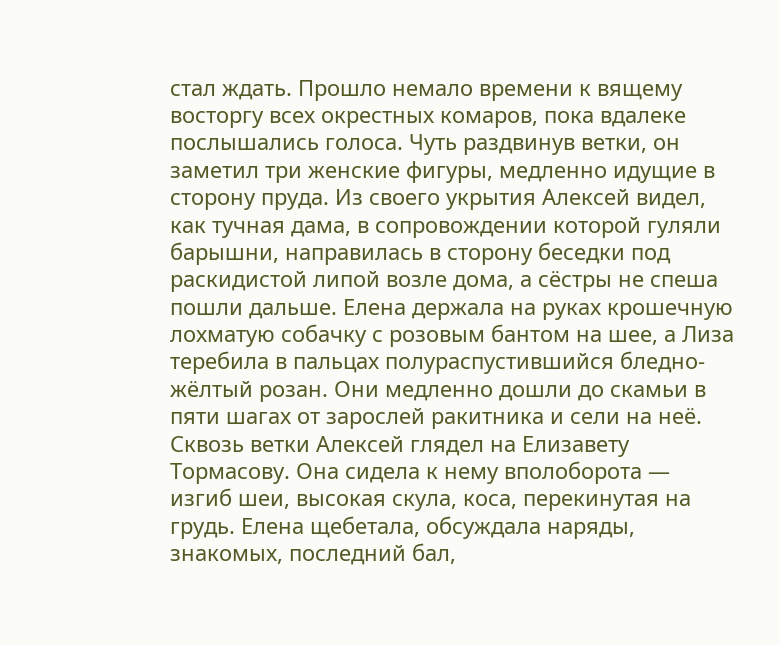стал ждать. Прошло немало времени к вящему восторгу всех окрестных комаров, пока вдалеке послышались голоса. Чуть раздвинув ветки, он заметил три женские фигуры, медленно идущие в сторону пруда. Из своего укрытия Алексей видел, как тучная дама, в сопровождении которой гуляли барышни, направилась в сторону беседки под раскидистой липой возле дома, а сёстры не спеша пошли дальше. Елена держала на руках крошечную лохматую собачку с розовым бантом на шее, а Лиза теребила в пальцах полураспустившийся бледно-жёлтый розан. Они медленно дошли до скамьи в пяти шагах от зарослей ракитника и сели на неё. Сквозь ветки Алексей глядел на Елизавету Тормасову. Она сидела к нему вполоборота — изгиб шеи, высокая скула, коса, перекинутая на грудь. Елена щебетала, обсуждала наряды, знакомых, последний бал,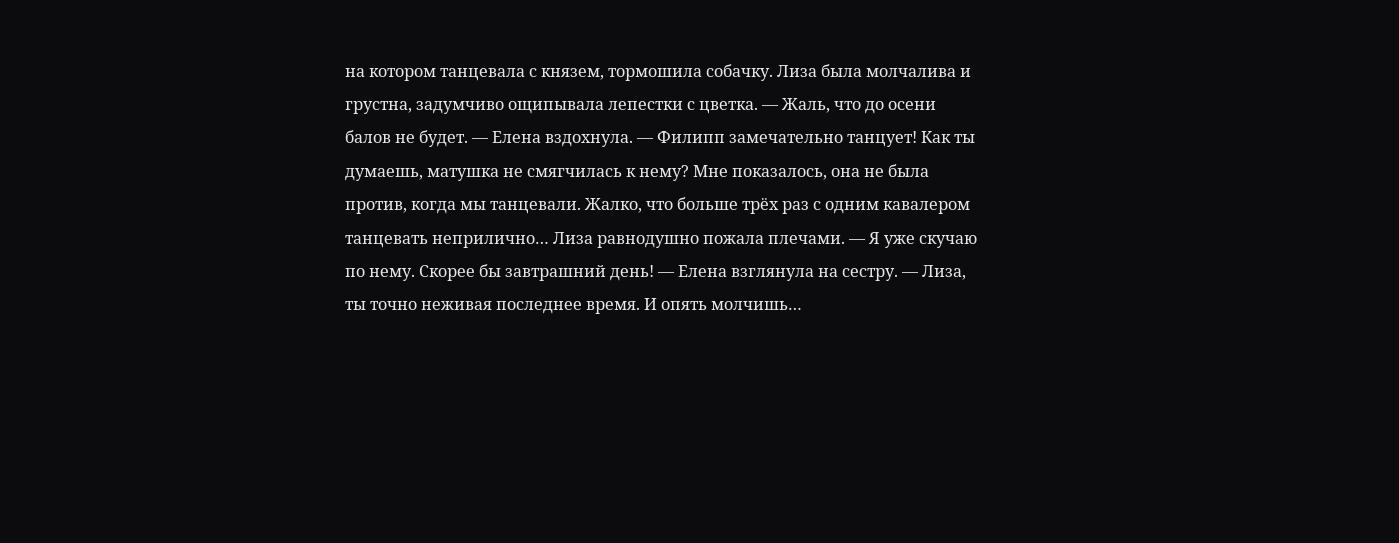на котором танцевала с князем, тормошила собачку. Лиза была молчалива и грустна, задумчиво ощипывала лепестки с цветка. — Жаль, что до осени балов не будет. — Елена вздохнула. — Филипп замечательно танцует! Как ты думаешь, матушка не смягчилась к нему? Мне показалось, она не была против, когда мы танцевали. Жалко, что больше трёх раз с одним кавалером танцевать неприлично… Лиза равнодушно пожала плечами. — Я уже скучаю по нему. Скорее бы завтрашний день! — Елена взглянула на сестру. — Лиза, ты точно неживая последнее время. И опять молчишь…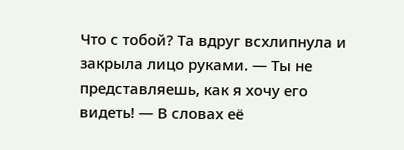Что с тобой? Та вдруг всхлипнула и закрыла лицо руками. — Ты не представляешь, как я хочу его видеть! — В словах её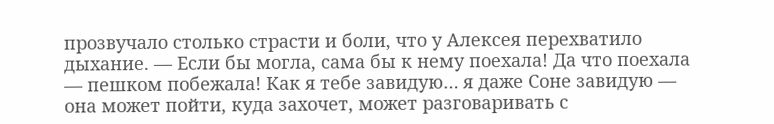прозвучало столько страсти и боли, что у Алексея перехватило дыхание. — Если бы могла, сама бы к нему поехала! Да что поехала — пешком побежала! Как я тебе завидую… я даже Соне завидую — она может пойти, куда захочет, может разговаривать с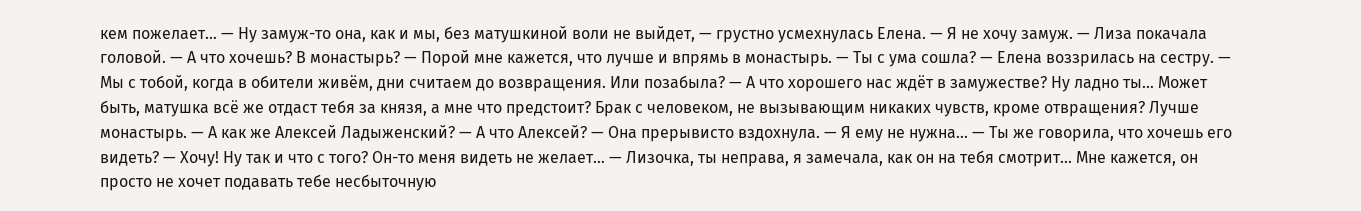кем пожелает… — Ну замуж-то она, как и мы, без матушкиной воли не выйдет, — грустно усмехнулась Елена. — Я не хочу замуж. — Лиза покачала головой. — А что хочешь? В монастырь? — Порой мне кажется, что лучше и впрямь в монастырь. — Ты с ума сошла? — Елена воззрилась на сестру. — Мы с тобой, когда в обители живём, дни считаем до возвращения. Или позабыла? — А что хорошего нас ждёт в замужестве? Ну ладно ты… Может быть, матушка всё же отдаст тебя за князя, а мне что предстоит? Брак с человеком, не вызывающим никаких чувств, кроме отвращения? Лучше монастырь. — А как же Алексей Ладыженский? — А что Алексей? — Она прерывисто вздохнула. — Я ему не нужна… — Ты же говорила, что хочешь его видеть? — Хочу! Ну так и что с того? Он-то меня видеть не желает… — Лизочка, ты неправа, я замечала, как он на тебя смотрит… Мне кажется, он просто не хочет подавать тебе несбыточную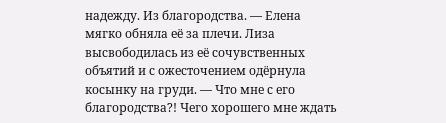надежду. Из благородства. — Елена мягко обняла её за плечи. Лиза высвободилась из её сочувственных объятий и с ожесточением одёрнула косынку на груди. — Что мне с его благородства?! Чего хорошего мне ждать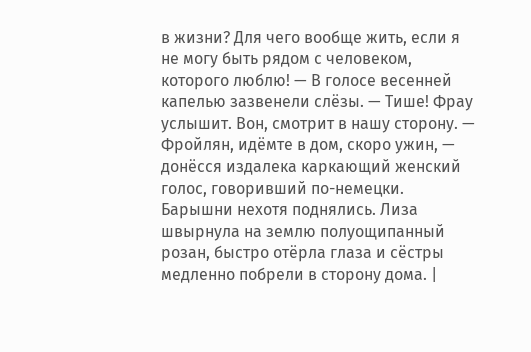в жизни? Для чего вообще жить, если я не могу быть рядом с человеком, которого люблю! — В голосе весенней капелью зазвенели слёзы. — Тише! Фрау услышит. Вон, смотрит в нашу сторону. — Фройлян, идёмте в дом, скоро ужин, — донёсся издалека каркающий женский голос, говоривший по-немецки. Барышни нехотя поднялись. Лиза швырнула на землю полуощипанный розан, быстро отёрла глаза и сёстры медленно побрели в сторону дома. |